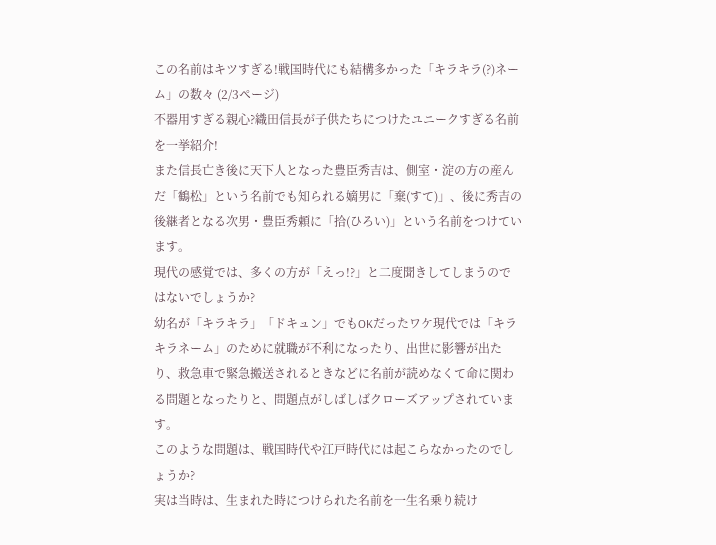この名前はキツすぎる!戦国時代にも結構多かった「キラキラ(?)ネーム」の数々 (2/3ページ)
不器用すぎる親心?織田信長が子供たちにつけたユニークすぎる名前を一挙紹介!
また信長亡き後に天下人となった豊臣秀吉は、側室・淀の方の産んだ「鶴松」という名前でも知られる嫡男に「棄(すて)」、後に秀吉の後継者となる次男・豊臣秀頼に「拾(ひろい)」という名前をつけています。
現代の感覚では、多くの方が「えっ!?」と二度聞きしてしまうのではないでしょうか?
幼名が「キラキラ」「ドキュン」でもOKだったワケ現代では「キラキラネーム」のために就職が不利になったり、出世に影響が出たり、救急車で緊急搬送されるときなどに名前が読めなくて命に関わる問題となったりと、問題点がしばしばクローズアップされています。
このような問題は、戦国時代や江戸時代には起こらなかったのでしょうか?
実は当時は、生まれた時につけられた名前を一生名乗り続け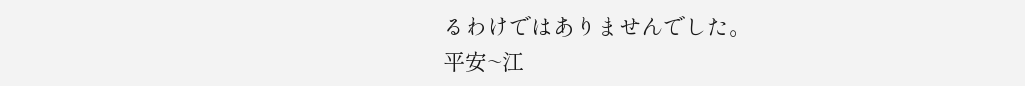るわけではありませんでした。
平安~江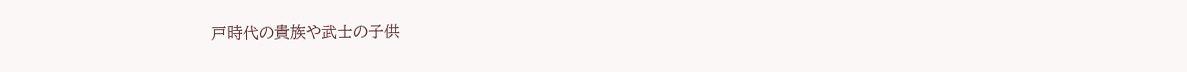戸時代の貴族や武士の子供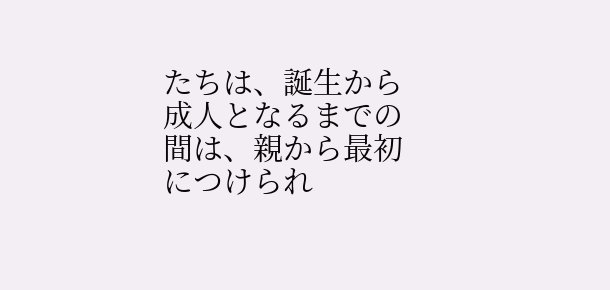たちは、誕生から成人となるまでの間は、親から最初につけられ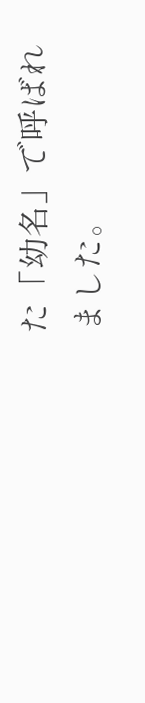た「幼名」で呼ばれました。